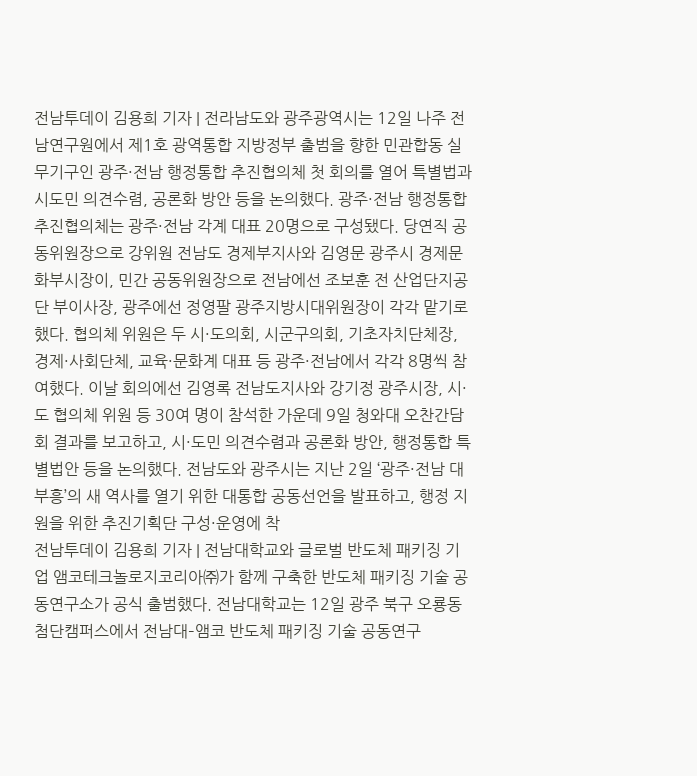전남투데이 김용희 기자 | 전라남도와 광주광역시는 12일 나주 전남연구원에서 제1호 광역통합 지방정부 출범을 향한 민관합동 실무기구인 광주·전남 행정통합 추진협의체 첫 회의를 열어 특별법과 시도민 의견수렴, 공론화 방안 등을 논의했다. 광주·전남 행정통합 추진협의체는 광주·전남 각계 대표 20명으로 구성됐다. 당연직 공동위원장으로 강위원 전남도 경제부지사와 김영문 광주시 경제문화부시장이, 민간 공동위원장으로 전남에선 조보훈 전 산업단지공단 부이사장, 광주에선 정영팔 광주지방시대위원장이 각각 맡기로 했다. 협의체 위원은 두 시·도의회, 시군구의회, 기초자치단체장, 경제·사회단체, 교육·문화계 대표 등 광주·전남에서 각각 8명씩 참여했다. 이날 회의에선 김영록 전남도지사와 강기정 광주시장, 시·도 협의체 위원 등 30여 명이 참석한 가운데 9일 청와대 오찬간담회 결과를 보고하고, 시·도민 의견수렴과 공론화 방안, 행정통합 특별법안 등을 논의했다. 전남도와 광주시는 지난 2일 ‘광주·전남 대부흥’의 새 역사를 열기 위한 대통합 공동선언을 발표하고, 행정 지원을 위한 추진기획단 구성·운영에 착
전남투데이 김용희 기자 | 전남대학교와 글로벌 반도체 패키징 기업 앰코테크놀로지코리아㈜가 함께 구축한 반도체 패키징 기술 공동연구소가 공식 출범했다. 전남대학교는 12일 광주 북구 오룡동 첨단캠퍼스에서 전남대–앰코 반도체 패키징 기술 공동연구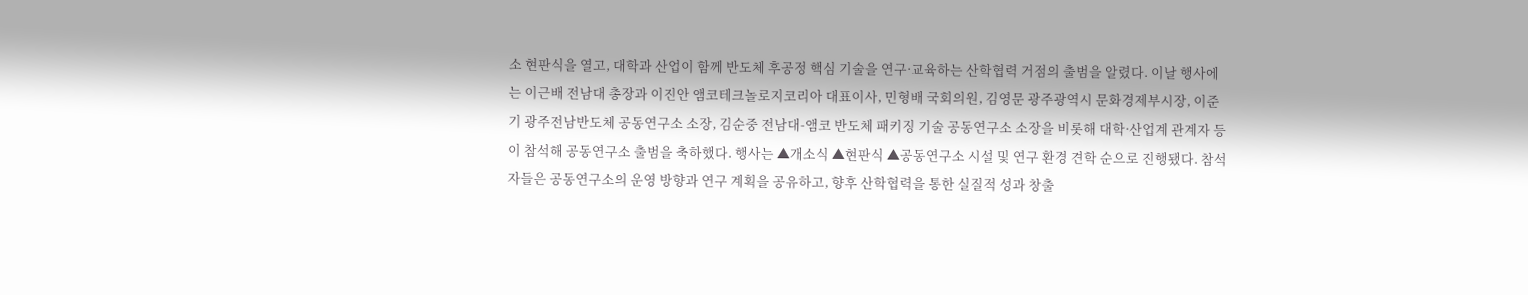소 현판식을 열고, 대학과 산업이 함께 반도체 후공정 핵심 기술을 연구·교육하는 산학협력 거점의 출범을 알렸다. 이날 행사에는 이근배 전남대 총장과 이진안 앰코테크놀로지코리아 대표이사, 민형배 국회의원, 김영문 광주광역시 문화경제부시장, 이준기 광주전남반도체 공동연구소 소장, 김순중 전남대-앰코 반도체 패키징 기술 공동연구소 소장을 비롯해 대학·산업계 관계자 등이 참석해 공동연구소 출범을 축하했다. 행사는 ▲개소식 ▲현판식 ▲공동연구소 시설 및 연구 환경 견학 순으로 진행됐다. 참석자들은 공동연구소의 운영 방향과 연구 계획을 공유하고, 향후 산학협력을 통한 실질적 성과 창출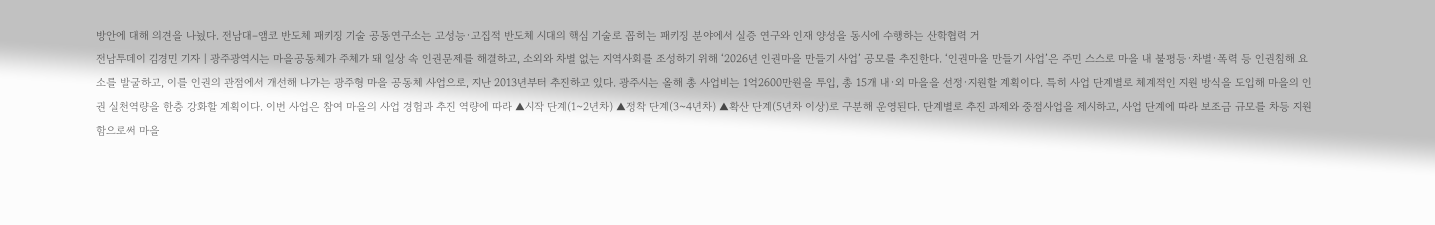방안에 대해 의견을 나눴다. 전남대–앰코 반도체 패키징 기술 공동연구소는 고성능·고집적 반도체 시대의 핵심 기술로 꼽히는 패키징 분야에서 실증 연구와 인재 양성을 동시에 수행하는 산학협력 거
전남투데이 김경민 기자 | 광주광역시는 마을공동체가 주체가 돼 일상 속 인권문제를 해결하고, 소외와 차별 없는 지역사회를 조성하기 위해 ‘2026년 인권마을 만들기 사업’ 공모를 추진한다. ‘인권마을 만들기 사업’은 주민 스스로 마을 내 불평등·차별·폭력 등 인권침해 요소를 발굴하고, 이를 인권의 관점에서 개선해 나가는 광주형 마을 공동체 사업으로, 지난 2013년부터 추진하고 있다. 광주시는 올해 총 사업비는 1억2600만원을 투입, 총 15개 내·외 마을을 선정·지원할 계획이다. 특히 사업 단계별로 체계적인 지원 방식을 도입해 마을의 인권 실천역량을 한층 강화할 계획이다. 이번 사업은 참여 마을의 사업 경험과 추진 역량에 따라 ▲시작 단계(1~2년차) ▲정착 단계(3~4년차) ▲확산 단계(5년차 이상)로 구분해 운영된다. 단계별로 추진 과제와 중점사업을 제시하고, 사업 단계에 따라 보조금 규모를 차등 지원함으로써 마을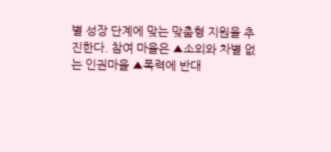별 성장 단계에 맞는 맞춤형 지원을 추진한다. 참여 마을은 ▲소외와 차별 없는 인권마을 ▲폭력에 반대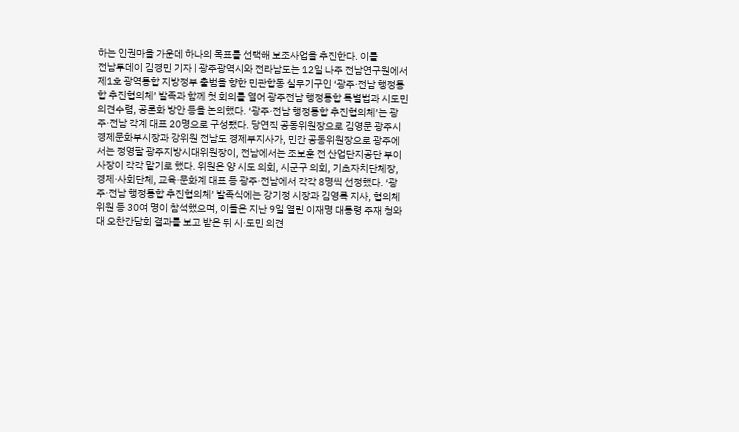하는 인권마을 가운데 하나의 목표를 선택해 보조사업을 추진한다. 이를
전남투데이 김경민 기자 | 광주광역시와 전라남도는 12일 나주 전남연구원에서 제1호 광역통합 지방정부 출범을 향한 민관합동 실무기구인 ‘광주·전남 행정통합 추진협의체’ 발족과 함께 첫 회의를 열어 광주전남 행정통합 특별법과 시도민 의견수렴, 공론화 방안 등을 논의했다. ‘광주·전남 행정통합 추진협의체’는 광주·전남 각계 대표 20명으로 구성됐다. 당연직 공동위원장으로 김영문 광주시 경제문화부시장과 강위원 전남도 경제부지사가, 민간 공동위원장으로 광주에서는 정영팔 광주지방시대위원장이, 전남에서는 조보훈 전 산업단지공단 부이사장이 각각 맡기로 했다. 위원은 양 시도 의회, 시군구 의회, 기초자치단체장, 경제·사회단체, 교육·문화계 대표 등 광주·전남에서 각각 8명씩 선정했다. ‘광주·전남 행정통합 추진협의체’ 발족식에는 강기정 시장과 김영록 지사, 협의체 위원 등 30여 명이 참석했으며, 이들은 지난 9일 열린 이재명 대통령 주재 청와대 오찬간담회 결과를 보고 받은 뒤 시·도민 의견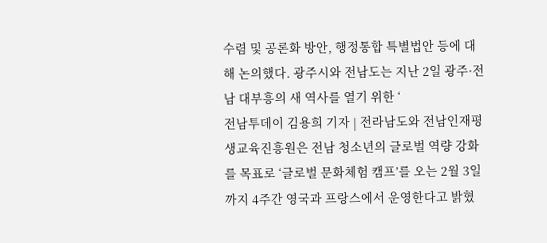수렴 및 공론화 방안, 행정통합 특별법안 등에 대해 논의했다. 광주시와 전남도는 지난 2일 광주·전남 대부흥의 새 역사를 열기 위한 ‘
전남투데이 김용희 기자 | 전라남도와 전남인재평생교육진흥원은 전남 청소년의 글로벌 역량 강화를 목표로 ‘글로벌 문화체험 캠프’를 오는 2월 3일까지 4주간 영국과 프랑스에서 운영한다고 밝혔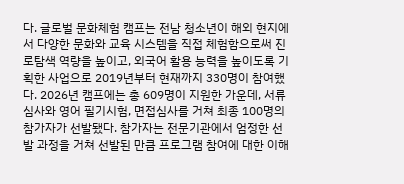다. 글로벌 문화체험 캠프는 전남 청소년이 해외 현지에서 다양한 문화와 교육 시스템을 직접 체험함으로써 진로탐색 역량을 높이고, 외국어 활용 능력을 높이도록 기획한 사업으로 2019년부터 현재까지 330명이 참여했다. 2026년 캠프에는 총 609명이 지원한 가운데, 서류심사와 영어 필기시험, 면접심사를 거쳐 최종 100명의 참가자가 선발됐다. 참가자는 전문기관에서 엄정한 선발 과정을 거쳐 선발된 만큼 프로그램 참여에 대한 이해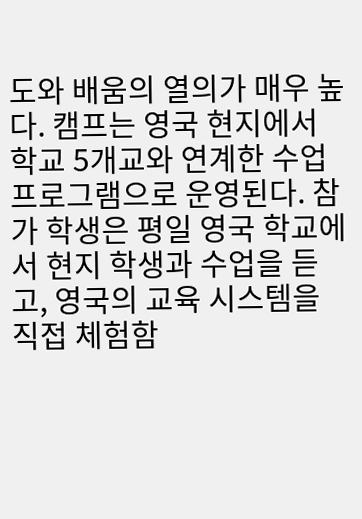도와 배움의 열의가 매우 높다. 캠프는 영국 현지에서 학교 5개교와 연계한 수업 프로그램으로 운영된다. 참가 학생은 평일 영국 학교에서 현지 학생과 수업을 듣고, 영국의 교육 시스템을 직접 체험함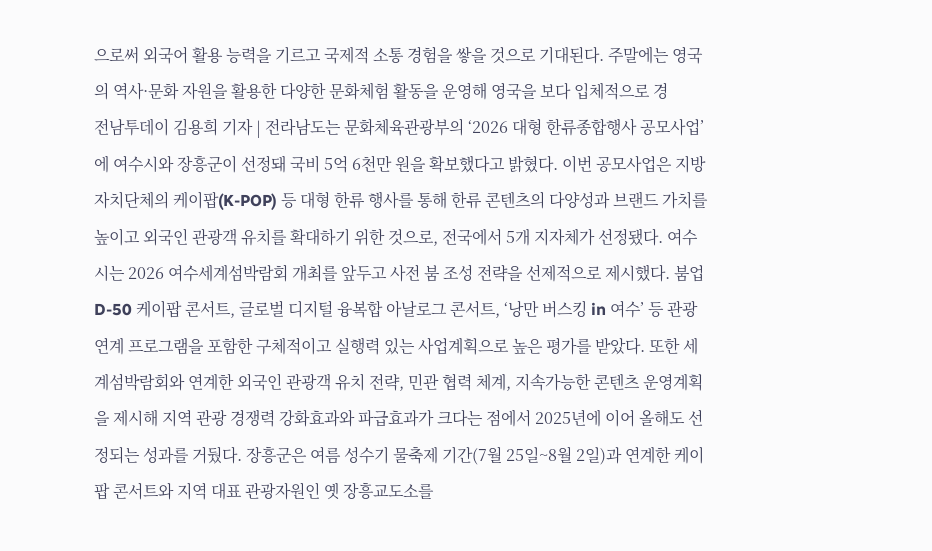으로써 외국어 활용 능력을 기르고 국제적 소통 경험을 쌓을 것으로 기대된다. 주말에는 영국의 역사·문화 자원을 활용한 다양한 문화체험 활동을 운영해 영국을 보다 입체적으로 경
전남투데이 김용희 기자 | 전라남도는 문화체육관광부의 ‘2026 대형 한류종합행사 공모사업’에 여수시와 장흥군이 선정돼 국비 5억 6천만 원을 확보했다고 밝혔다. 이번 공모사업은 지방자치단체의 케이팝(K-POP) 등 대형 한류 행사를 통해 한류 콘텐츠의 다양성과 브랜드 가치를 높이고 외국인 관광객 유치를 확대하기 위한 것으로, 전국에서 5개 지자체가 선정됐다. 여수시는 2026 여수세계섬박람회 개최를 앞두고 사전 붐 조성 전략을 선제적으로 제시했다. 붐업 D-50 케이팝 콘서트, 글로벌 디지털 융복합 아날로그 콘서트, ‘낭만 버스킹 in 여수’ 등 관광 연계 프로그램을 포함한 구체적이고 실행력 있는 사업계획으로 높은 평가를 받았다. 또한 세계섬박람회와 연계한 외국인 관광객 유치 전략, 민관 협력 체계, 지속가능한 콘텐츠 운영계획을 제시해 지역 관광 경쟁력 강화효과와 파급효과가 크다는 점에서 2025년에 이어 올해도 선정되는 성과를 거뒀다. 장흥군은 여름 성수기 물축제 기간(7월 25일~8월 2일)과 연계한 케이팝 콘서트와 지역 대표 관광자원인 옛 장흥교도소를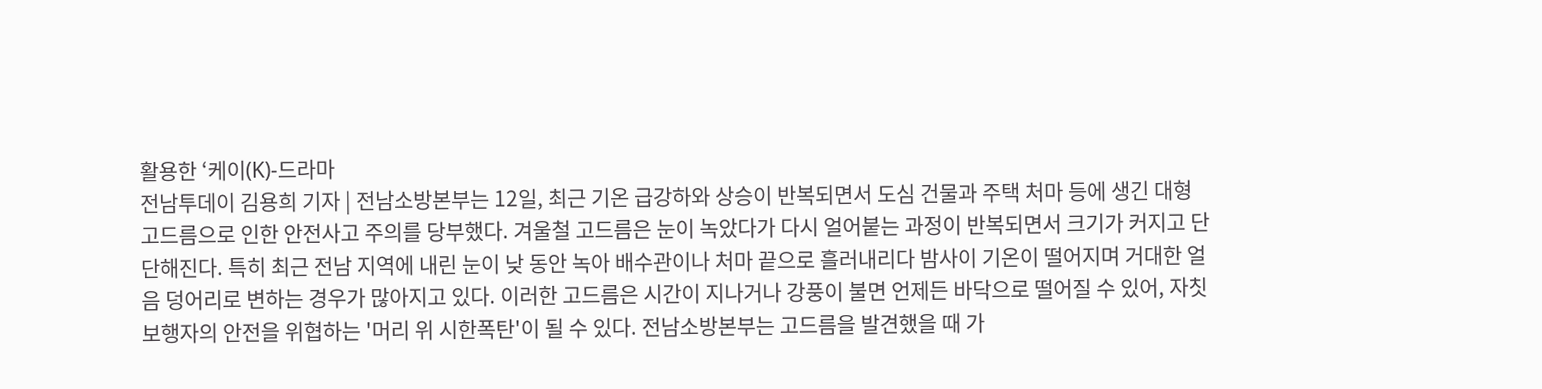활용한 ‘케이(K)-드라마
전남투데이 김용희 기자 | 전남소방본부는 12일, 최근 기온 급강하와 상승이 반복되면서 도심 건물과 주택 처마 등에 생긴 대형 고드름으로 인한 안전사고 주의를 당부했다. 겨울철 고드름은 눈이 녹았다가 다시 얼어붙는 과정이 반복되면서 크기가 커지고 단단해진다. 특히 최근 전남 지역에 내린 눈이 낮 동안 녹아 배수관이나 처마 끝으로 흘러내리다 밤사이 기온이 떨어지며 거대한 얼음 덩어리로 변하는 경우가 많아지고 있다. 이러한 고드름은 시간이 지나거나 강풍이 불면 언제든 바닥으로 떨어질 수 있어, 자칫 보행자의 안전을 위협하는 '머리 위 시한폭탄'이 될 수 있다. 전남소방본부는 고드름을 발견했을 때 가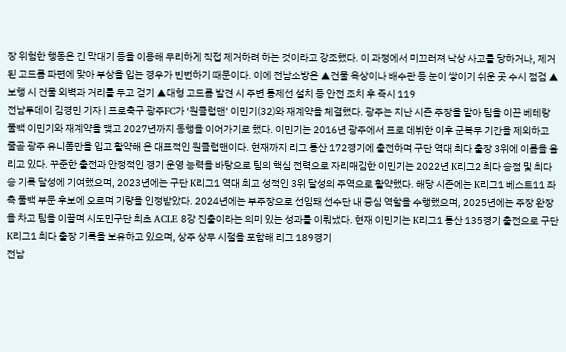장 위험한 행동은 긴 막대기 등을 이용해 무리하게 직접 제거하려 하는 것이라고 강조했다. 이 과정에서 미끄러져 낙상 사고를 당하거나, 제거된 고드름 파편에 맞아 부상을 입는 경우가 빈번하기 때문이다. 이에 전남소방은 ▲건물 옥상이나 배수관 등 눈이 쌓이기 쉬운 곳 수시 점검 ▲보행 시 건물 외벽과 거리를 두고 걷기 ▲대형 고드름 발견 시 주변 통제선 설치 등 안전 조치 후 즉시 119
전남투데이 김경민 기자 | 프로축구 광주FC가 ‘원클럽맨’ 이민기(32)와 재계약을 체결했다. 광주는 지난 시즌 주장을 맡아 팀을 이끈 베테랑 풀백 이민기와 재계약을 맺고 2027년까지 동행을 이어가기로 했다. 이민기는 2016년 광주에서 프로 데뷔한 이후 군복무 기간을 제외하고 줄곧 광주 유니폼만을 입고 활약해 온 대표적인 원클럽맨이다. 현재까지 리그 통산 172경기에 출전하며 구단 역대 최다 출장 3위에 이름을 올리고 있다. 꾸준한 출전과 안정적인 경기 운영 능력을 바탕으로 팀의 핵심 전력으로 자리매김한 이민기는 2022년 K리그2 최다 승점 및 최다 승 기록 달성에 기여했으며, 2023년에는 구단 K리그1 역대 최고 성적인 3위 달성의 주역으로 활약했다. 해당 시즌에는 K리그1 베스트11 좌측 풀백 부문 후보에 오르며 기량을 인정받았다. 2024년에는 부주장으로 선임돼 선수단 내 중심 역할을 수행했으며, 2025년에는 주장 완장을 차고 팀을 이끌며 시도민구단 최초 ACLE 8강 진출이라는 의미 있는 성과를 이뤄냈다. 현재 이민기는 K리그1 통산 135경기 출전으로 구단 K리그1 최다 출장 기록을 보유하고 있으며, 상주 상무 시절을 포함해 리그 189경기
전남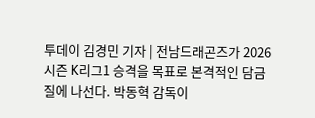투데이 김경민 기자 | 전남드래곤즈가 2026시즌 K리그1 승격을 목표로 본격적인 담금질에 나선다. 박동혁 감독이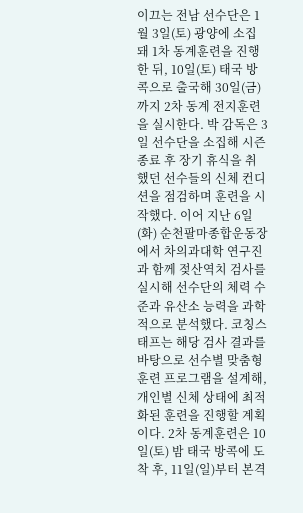이끄는 전남 선수단은 1월 3일(토) 광양에 소집 돼 1차 동계훈련을 진행한 뒤, 10일(토) 태국 방콕으로 출국해 30일(금)까지 2차 동계 전지훈련을 실시한다. 박 감독은 3일 선수단을 소집해 시즌 종료 후 장기 휴식을 취했던 선수들의 신체 컨디션을 점검하며 훈련을 시작했다. 이어 지난 6일(화) 순천팔마종합운동장에서 차의과대학 연구진과 함께 젖산역치 검사를 실시해 선수단의 체력 수준과 유산소 능력을 과학적으로 분석했다. 코칭스태프는 해당 검사 결과를 바탕으로 선수별 맞춤형 훈련 프로그램을 설계해, 개인별 신체 상태에 최적화된 훈련을 진행할 계획이다. 2차 동계훈련은 10일(토) 밤 태국 방콕에 도착 후, 11일(일)부터 본격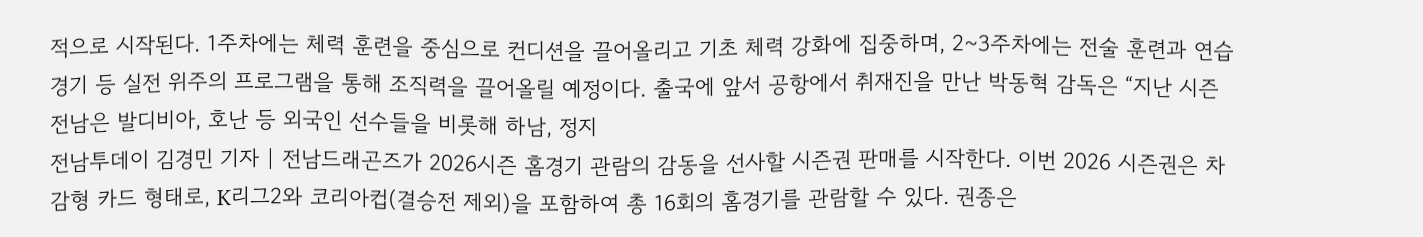적으로 시작된다. 1주차에는 체력 훈련을 중심으로 컨디션을 끌어올리고 기초 체력 강화에 집중하며, 2~3주차에는 전술 훈련과 연습경기 등 실전 위주의 프로그램을 통해 조직력을 끌어올릴 예정이다. 출국에 앞서 공항에서 취재진을 만난 박동혁 감독은 “지난 시즌 전남은 발디비아, 호난 등 외국인 선수들을 비롯해 하남, 정지
전남투데이 김경민 기자 | 전남드래곤즈가 2026시즌 홈경기 관람의 감동을 선사할 시즌권 판매를 시작한다. 이번 2026 시즌권은 차감형 카드 형태로, K리그2와 코리아컵(결승전 제외)을 포함하여 총 16회의 홈경기를 관람할 수 있다. 권종은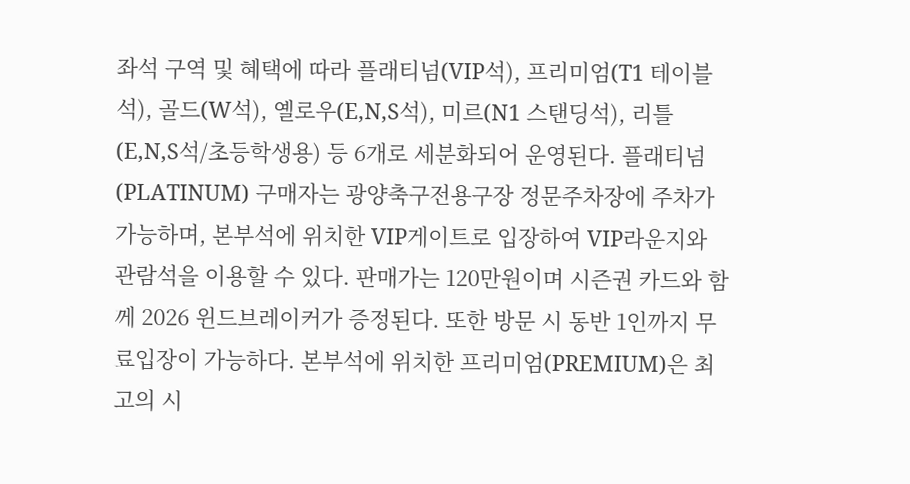좌석 구역 및 혜택에 따라 플래티넘(VIP석), 프리미엄(T1 테이블석), 골드(W석), 옐로우(E,N,S석), 미르(N1 스탠딩석), 리틀(E,N,S석/초등학생용) 등 6개로 세분화되어 운영된다. 플래티넘(PLATINUM) 구매자는 광양축구전용구장 정문주차장에 주차가 가능하며, 본부석에 위치한 VIP게이트로 입장하여 VIP라운지와 관람석을 이용할 수 있다. 판매가는 120만원이며 시즌권 카드와 함께 2026 윈드브레이커가 증정된다. 또한 방문 시 동반 1인까지 무료입장이 가능하다. 본부석에 위치한 프리미엄(PREMIUM)은 최고의 시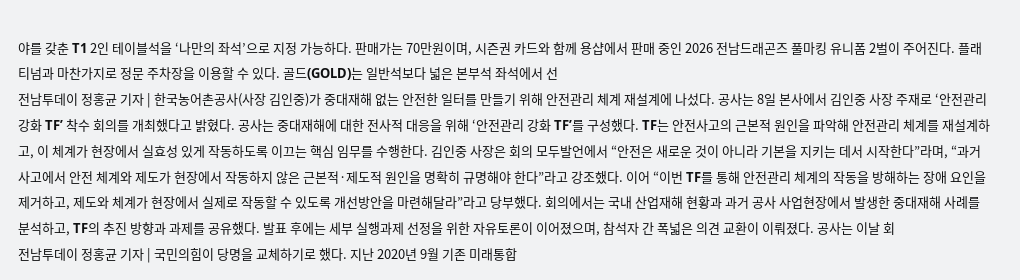야를 갖춘 T1 2인 테이블석을 ‘나만의 좌석’으로 지정 가능하다. 판매가는 70만원이며, 시즌권 카드와 함께 용샵에서 판매 중인 2026 전남드래곤즈 풀마킹 유니폼 2벌이 주어진다. 플래티넘과 마찬가지로 정문 주차장을 이용할 수 있다. 골드(GOLD)는 일반석보다 넓은 본부석 좌석에서 선
전남투데이 정홍균 기자 | 한국농어촌공사(사장 김인중)가 중대재해 없는 안전한 일터를 만들기 위해 안전관리 체계 재설계에 나섰다. 공사는 8일 본사에서 김인중 사장 주재로 ‘안전관리 강화 TF’ 착수 회의를 개최했다고 밝혔다. 공사는 중대재해에 대한 전사적 대응을 위해 ‘안전관리 강화 TF’를 구성했다. TF는 안전사고의 근본적 원인을 파악해 안전관리 체계를 재설계하고, 이 체계가 현장에서 실효성 있게 작동하도록 이끄는 핵심 임무를 수행한다. 김인중 사장은 회의 모두발언에서 “안전은 새로운 것이 아니라 기본을 지키는 데서 시작한다”라며, “과거 사고에서 안전 체계와 제도가 현장에서 작동하지 않은 근본적·제도적 원인을 명확히 규명해야 한다”라고 강조했다. 이어 “이번 TF를 통해 안전관리 체계의 작동을 방해하는 장애 요인을 제거하고, 제도와 체계가 현장에서 실제로 작동할 수 있도록 개선방안을 마련해달라”라고 당부했다. 회의에서는 국내 산업재해 현황과 과거 공사 사업현장에서 발생한 중대재해 사례를 분석하고, TF의 추진 방향과 과제를 공유했다. 발표 후에는 세부 실행과제 선정을 위한 자유토론이 이어졌으며, 참석자 간 폭넓은 의견 교환이 이뤄졌다. 공사는 이날 회
전남투데이 정홍균 기자 | 국민의힘이 당명을 교체하기로 했다. 지난 2020년 9월 기존 미래통합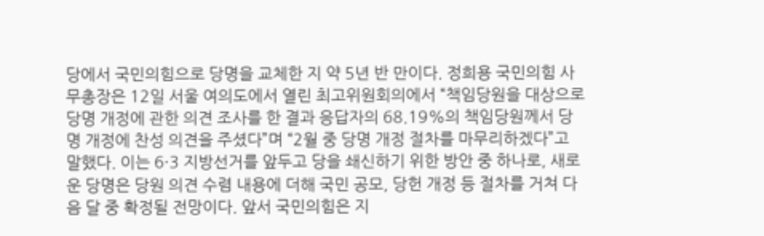당에서 국민의힘으로 당명을 교체한 지 약 5년 반 만이다. 정희용 국민의힘 사무총장은 12일 서울 여의도에서 열린 최고위원회의에서 “책임당원을 대상으로 당명 개정에 관한 의견 조사를 한 결과 응답자의 68.19%의 책임당원께서 당명 개정에 찬성 의견을 주셨다”며 “2월 중 당명 개정 절차를 마무리하겠다”고 말했다. 이는 6·3 지방선거를 앞두고 당을 쇄신하기 위한 방안 중 하나로, 새로운 당명은 당원 의견 수렴 내용에 더해 국민 공모, 당헌 개정 등 절차를 거쳐 다음 달 중 확정될 전망이다. 앞서 국민의힘은 지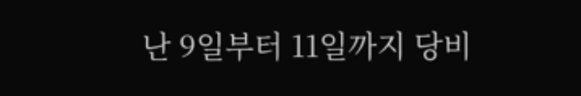난 9일부터 11일까지 당비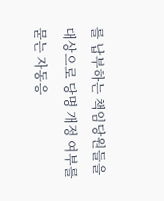를 납부하는 책임당원들을 대상으로 당명 개정 여부를 묻는 자동응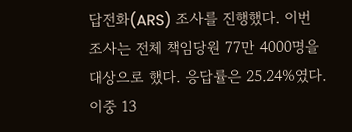답전화(ARS) 조사를 진행했다. 이번 조사는 전체 책임당원 77만 4000명을 대상으로 했다. 응답률은 25.24%였다. 이중 13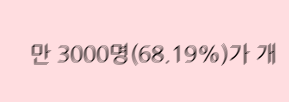만 3000명(68.19%)가 개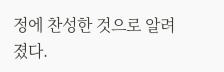정에 찬성한 것으로 알려졌다.